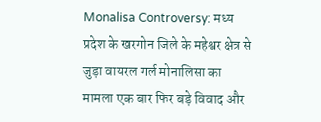Monalisa Controversy: मध्य प्रदेश के खरगोन जिले के महेश्वर क्षेत्र से जुड़ा वायरल गर्ल मोनालिसा का मामला एक बार फिर बड़े विवाद और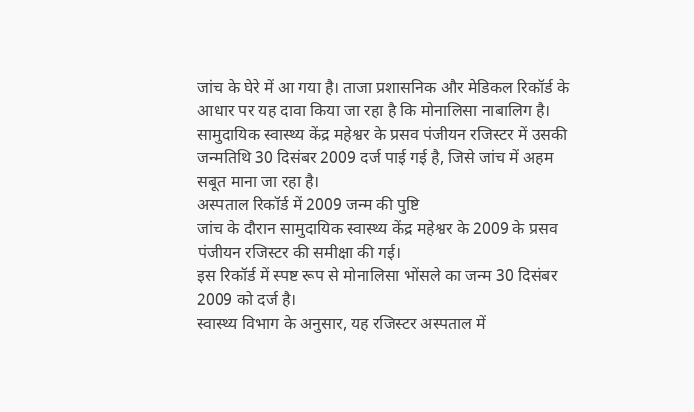जांच के घेरे में आ गया है। ताजा प्रशासनिक और मेडिकल रिकॉर्ड के आधार पर यह दावा किया जा रहा है कि मोनालिसा नाबालिग है। सामुदायिक स्वास्थ्य केंद्र महेश्वर के प्रसव पंजीयन रजिस्टर में उसकी जन्मतिथि 30 दिसंबर 2009 दर्ज पाई गई है, जिसे जांच में अहम सबूत माना जा रहा है।
अस्पताल रिकॉर्ड में 2009 जन्म की पुष्टि
जांच के दौरान सामुदायिक स्वास्थ्य केंद्र महेश्वर के 2009 के प्रसव पंजीयन रजिस्टर की समीक्षा की गई।
इस रिकॉर्ड में स्पष्ट रूप से मोनालिसा भोंसले का जन्म 30 दिसंबर 2009 को दर्ज है।
स्वास्थ्य विभाग के अनुसार, यह रजिस्टर अस्पताल में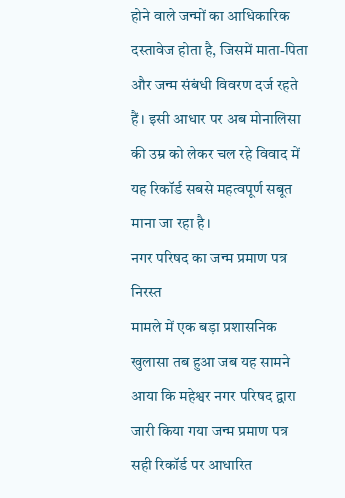होने वाले जन्मों का आधिकारिक दस्तावेज होता है, जिसमें माता-पिता और जन्म संबंधी विवरण दर्ज रहते हैं। इसी आधार पर अब मोनालिसा की उम्र को लेकर चल रहे विवाद में यह रिकॉर्ड सबसे महत्वपूर्ण सबूत माना जा रहा है।
नगर परिषद का जन्म प्रमाण पत्र निरस्त
मामले में एक बड़ा प्रशासनिक खुलासा तब हुआ जब यह सामने आया कि महेश्वर नगर परिषद द्वारा जारी किया गया जन्म प्रमाण पत्र सही रिकॉर्ड पर आधारित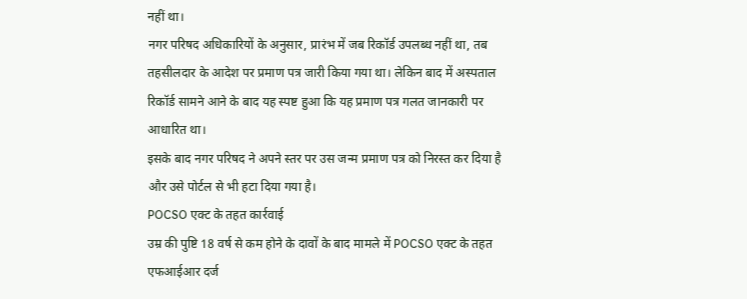नहीं था।
नगर परिषद अधिकारियों के अनुसार, प्रारंभ में जब रिकॉर्ड उपलब्ध नहीं था, तब तहसीलदार के आदेश पर प्रमाण पत्र जारी किया गया था। लेकिन बाद में अस्पताल रिकॉर्ड सामने आने के बाद यह स्पष्ट हुआ कि यह प्रमाण पत्र गलत जानकारी पर आधारित था।
इसके बाद नगर परिषद ने अपने स्तर पर उस जन्म प्रमाण पत्र को निरस्त कर दिया है और उसे पोर्टल से भी हटा दिया गया है।
POCSO एक्ट के तहत कार्रवाई
उम्र की पुष्टि 18 वर्ष से कम होने के दावों के बाद मामले में POCSO एक्ट के तहत एफआईआर दर्ज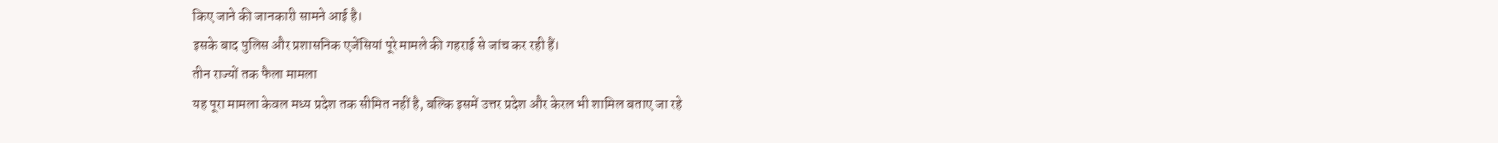किए जाने की जानकारी सामने आई है।
इसके बाद पुलिस और प्रशासनिक एजेंसियां पूरे मामले की गहराई से जांच कर रही हैं।
तीन राज्यों तक फैला मामला
यह पूरा मामला केवल मध्य प्रदेश तक सीमित नहीं है, बल्कि इसमें उत्तर प्रदेश और केरल भी शामिल बताए जा रहे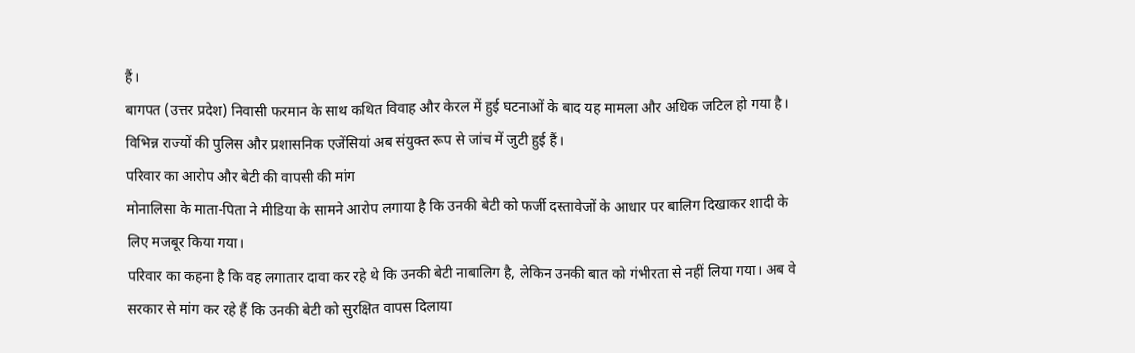हैं।
बागपत (उत्तर प्रदेश) निवासी फरमान के साथ कथित विवाह और केरल में हुई घटनाओं के बाद यह मामला और अधिक जटिल हो गया है।
विभिन्न राज्यों की पुलिस और प्रशासनिक एजेंसियां अब संयुक्त रूप से जांच में जुटी हुई हैं।
परिवार का आरोप और बेटी की वापसी की मांग
मोनालिसा के माता-पिता ने मीडिया के सामने आरोप लगाया है कि उनकी बेटी को फर्जी दस्तावेजों के आधार पर बालिग दिखाकर शादी के लिए मजबूर किया गया।
परिवार का कहना है कि वह लगातार दावा कर रहे थे कि उनकी बेटी नाबालिग है, लेकिन उनकी बात को गंभीरता से नहीं लिया गया। अब वे सरकार से मांग कर रहे हैं कि उनकी बेटी को सुरक्षित वापस दिलाया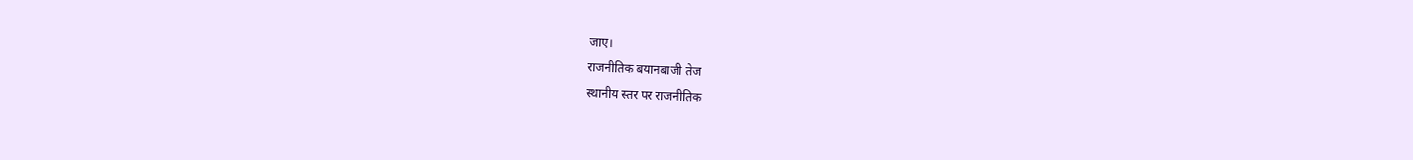जाए।
राजनीतिक बयानबाजी तेज
स्थानीय स्तर पर राजनीतिक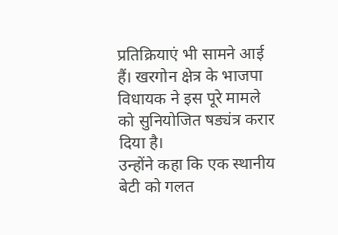प्रतिक्रियाएं भी सामने आई हैं। खरगोन क्षेत्र के भाजपा विधायक ने इस पूरे मामले को सुनियोजित षड्यंत्र करार दिया है।
उन्होंने कहा कि एक स्थानीय बेटी को गलत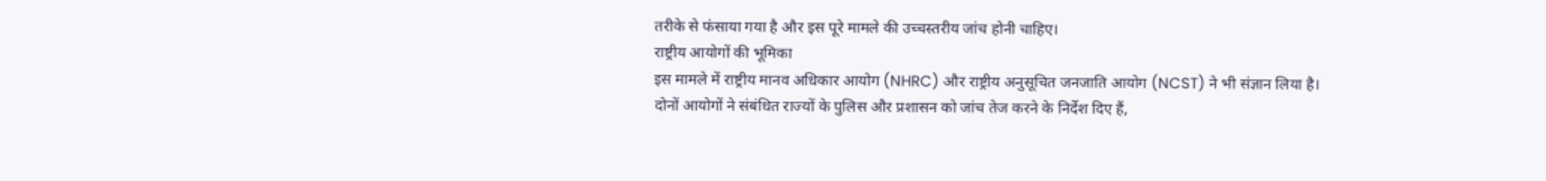तरीके से फंसाया गया है और इस पूरे मामले की उच्चस्तरीय जांच होनी चाहिए।
राष्ट्रीय आयोगों की भूमिका
इस मामले में राष्ट्रीय मानव अधिकार आयोग (NHRC) और राष्ट्रीय अनुसूचित जनजाति आयोग (NCST) ने भी संज्ञान लिया है।
दोनों आयोगों ने संबंधित राज्यों के पुलिस और प्रशासन को जांच तेज करने के निर्देश दिए हैं,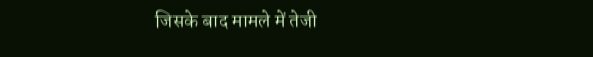जिसके बाद मामले में तेजी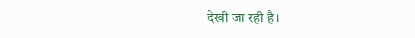देखी जा रही है।